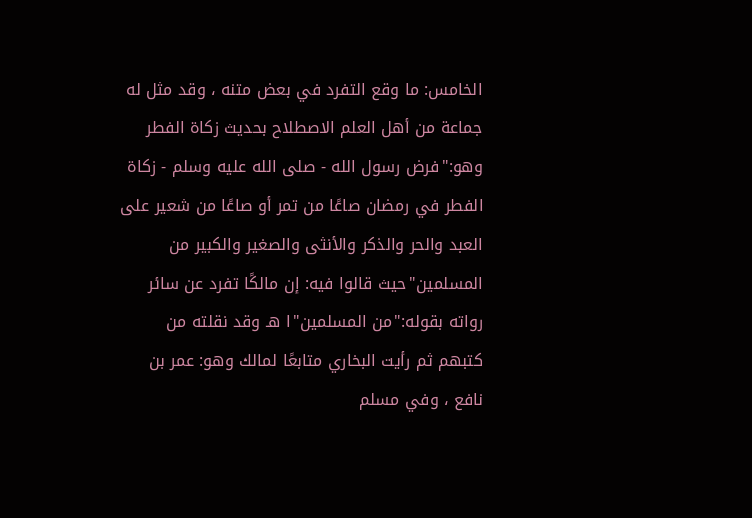الخامس: ما وقع التفرد في بعض متنه ، وقد مثل له جماعة من أهل العلم الاصطلاح بحديث زكاة الفطر وهو:"فرض رسول الله - صلى الله عليه وسلم - زكاة الفطر في رمضان صاعًا من تمر أو صاعًا من شعير على العبد والحر والذكر والأنثى والصغير والكبير من المسلمين"حيث قالوا فيه: إن مالكًا تفرد عن سائر رواته بقوله:"من المسلمين"ا هـ وقد نقلته من كتبهم ثم رأيت البخاري متابعًا لمالك وهو: عمر بن نافع ، وفي مسلم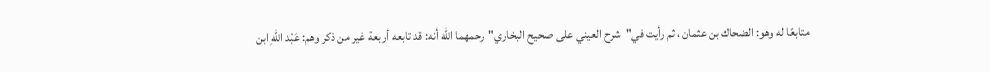متابعًا له وهو: الضحاك بن عثمان ، ثم رأيت في"شرح العيني على صحيح البخاري"رحمهما الله أنه: قد تابعه أربعة غير من ذكر وهم: عَبْد اللهِ ابن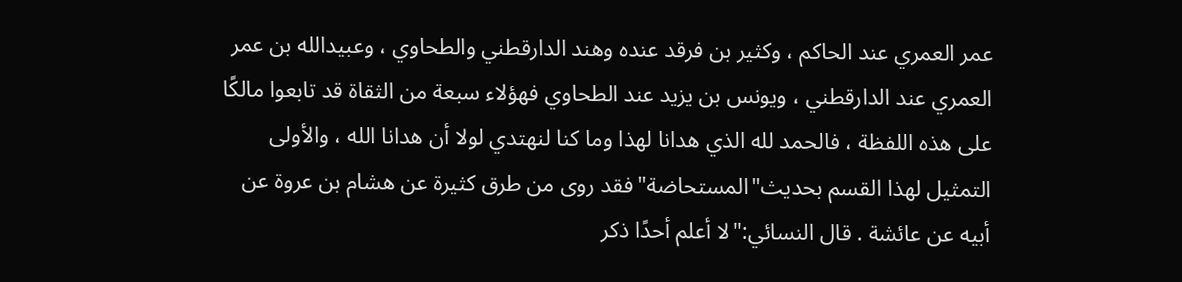عمر العمري عند الحاكم ، وكثير بن فرقد عنده وهند الدارقطني والطحاوي ، وعبيدالله بن عمر العمري عند الدارقطني ، ويونس بن يزيد عند الطحاوي فهؤلاء سبعة من الثقاة قد تابعوا مالكًا على هذه اللفظة ، فالحمد لله الذي هدانا لهذا وما كنا لنهتدي لولا أن هدانا الله ، والأولى التمثيل لهذا القسم بحديث"المستحاضة"فقد روى من طرق كثيرة عن هشام بن عروة عن أبيه عن عائشة . قال النسائي:"لا أعلم أحدًا ذكر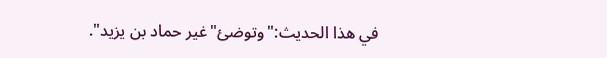في هذا الحديث:"وتوضئ"غير حماد بن يزيد".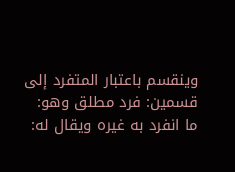وينقسم باعتبار المتفرد إلى قسمين: فرد مطلق وهو: ما انفرد به غيره ويقال له: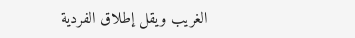الغريب ويقل إطلاق الفردية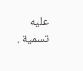عليه تسمية .